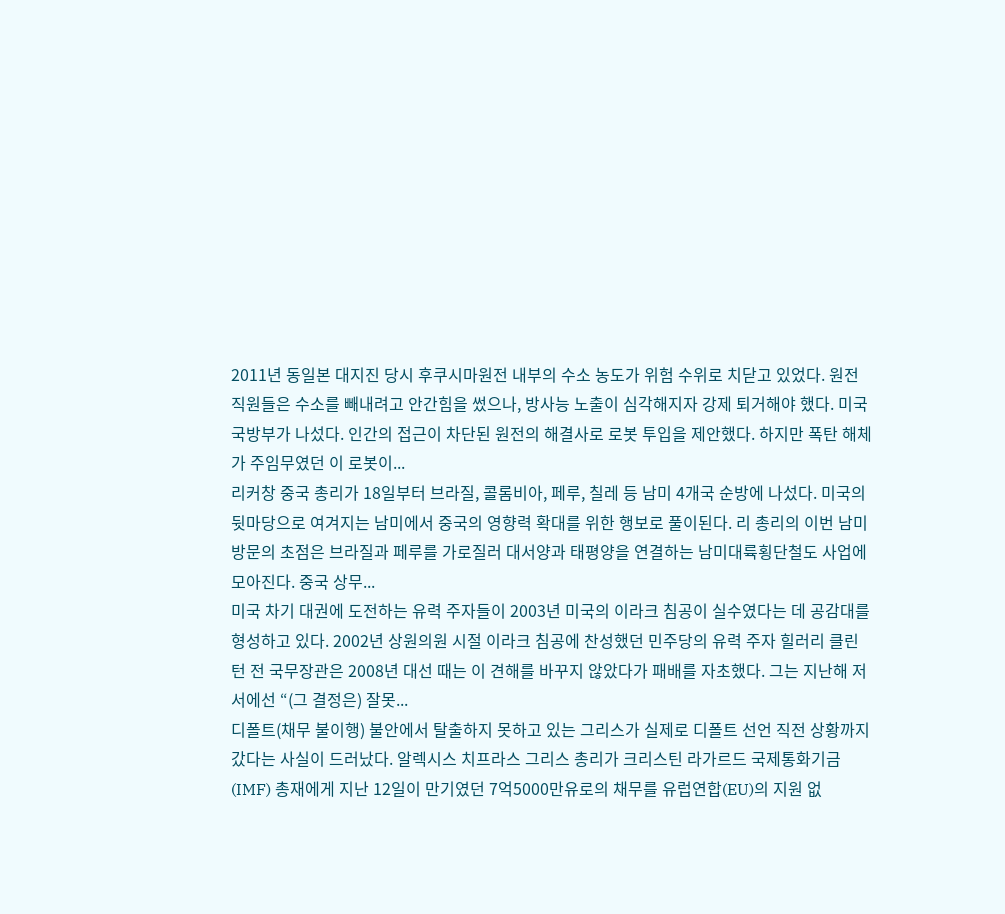2011년 동일본 대지진 당시 후쿠시마원전 내부의 수소 농도가 위험 수위로 치닫고 있었다. 원전 직원들은 수소를 빼내려고 안간힘을 썼으나, 방사능 노출이 심각해지자 강제 퇴거해야 했다. 미국 국방부가 나섰다. 인간의 접근이 차단된 원전의 해결사로 로봇 투입을 제안했다. 하지만 폭탄 해체가 주임무였던 이 로봇이...
리커창 중국 총리가 18일부터 브라질, 콜롬비아, 페루, 칠레 등 남미 4개국 순방에 나섰다. 미국의 뒷마당으로 여겨지는 남미에서 중국의 영향력 확대를 위한 행보로 풀이된다. 리 총리의 이번 남미 방문의 초점은 브라질과 페루를 가로질러 대서양과 태평양을 연결하는 남미대륙횡단철도 사업에 모아진다. 중국 상무...
미국 차기 대권에 도전하는 유력 주자들이 2003년 미국의 이라크 침공이 실수였다는 데 공감대를 형성하고 있다. 2002년 상원의원 시절 이라크 침공에 찬성했던 민주당의 유력 주자 힐러리 클린턴 전 국무장관은 2008년 대선 때는 이 견해를 바꾸지 않았다가 패배를 자초했다. 그는 지난해 저서에선 “(그 결정은) 잘못...
디폴트(채무 불이행) 불안에서 탈출하지 못하고 있는 그리스가 실제로 디폴트 선언 직전 상황까지 갔다는 사실이 드러났다. 알렉시스 치프라스 그리스 총리가 크리스틴 라가르드 국제통화기금(IMF) 총재에게 지난 12일이 만기였던 7억5000만유로의 채무를 유럽연합(EU)의 지원 없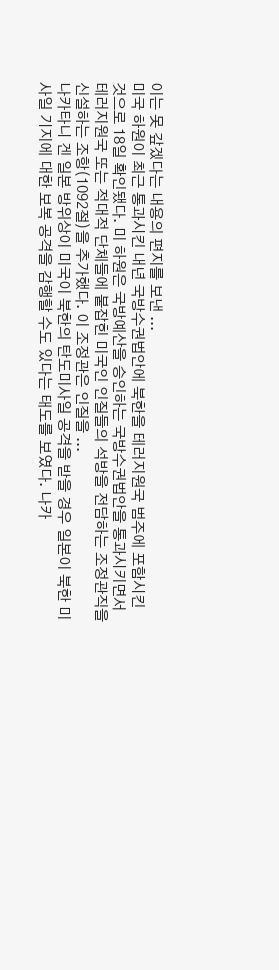이는 못 갚겠다는 내용의 편지를 보낸 ...
미국 하원이 최근 통과시킨 내년 국방수권법안에 북한을 테러지원국 범주에 포함시킨 것으로 18일 확인됐다. 미 하원은 국방예산을 승인하는 국방수권법안을 통과시키면서 테러지원국 또는 적대적 단체들에 붙잡힌 미국인 인질들의 석방을 전담하는 조정관직을 신설하는 조항(1092절)을 추가했다. 이 조정관은 인질을 ...
나카타니 겐 일본 방위상이 미국이 북한의 탄도미사일 공격을 받을 경우 일본이 북한 미사일 기지에 대한 보복 공격을 감행할 수도 있다는 태도를 보였다. 나카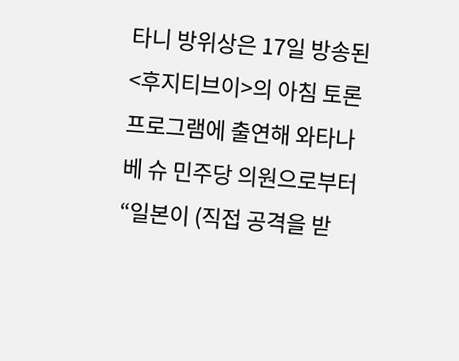타니 방위상은 17일 방송된 <후지티브이>의 아침 토론 프로그램에 출연해 와타나베 슈 민주당 의원으로부터 “일본이 (직접 공격을 받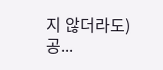지 않더라도) 공...